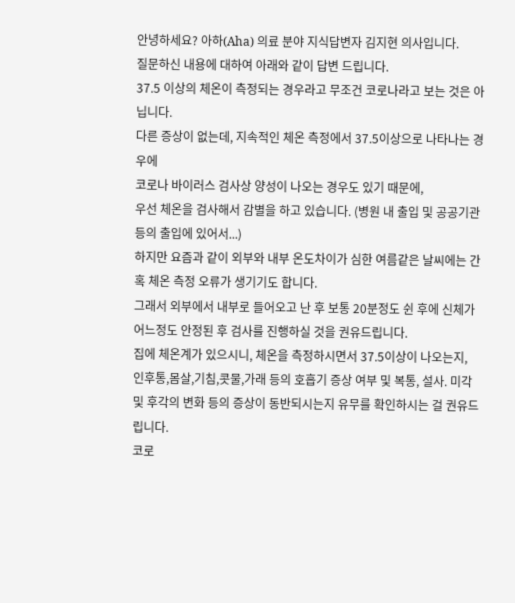안녕하세요? 아하(Aha) 의료 분야 지식답변자 김지현 의사입니다.
질문하신 내용에 대하여 아래와 같이 답변 드립니다.
37.5 이상의 체온이 측정되는 경우라고 무조건 코로나라고 보는 것은 아닙니다.
다른 증상이 없는데, 지속적인 체온 측정에서 37.5이상으로 나타나는 경우에
코로나 바이러스 검사상 양성이 나오는 경우도 있기 때문에,
우선 체온을 검사해서 감별을 하고 있습니다. (병원 내 출입 및 공공기관등의 출입에 있어서...)
하지만 요즘과 같이 외부와 내부 온도차이가 심한 여름같은 날씨에는 간혹 체온 측정 오류가 생기기도 합니다.
그래서 외부에서 내부로 들어오고 난 후 보통 20분정도 쉰 후에 신체가 어느정도 안정된 후 검사를 진행하실 것을 권유드립니다.
집에 체온계가 있으시니, 체온을 측정하시면서 37.5이상이 나오는지,
인후통,몸살,기침,콧물,가래 등의 호흡기 증상 여부 및 복통, 설사. 미각 및 후각의 변화 등의 증상이 동반되시는지 유무를 확인하시는 걸 권유드립니다.
코로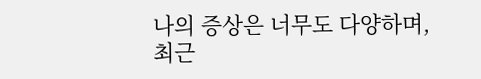나의 증상은 너무도 다양하며,
최근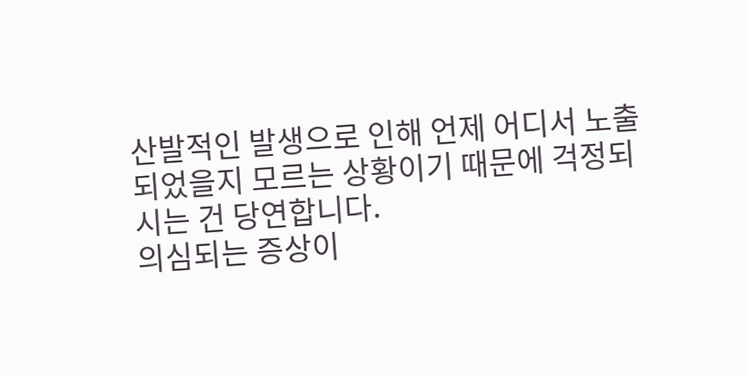산발적인 발생으로 인해 언제 어디서 노출되었을지 모르는 상황이기 때문에 걱정되시는 건 당연합니다.
의심되는 증상이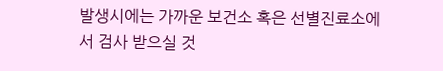발생시에는 가까운 보건소 혹은 선별진료소에서 검사 받으실 것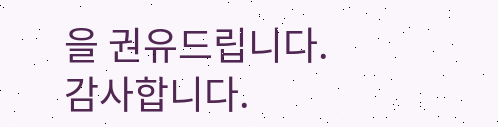을 권유드립니다.
감사합니다.